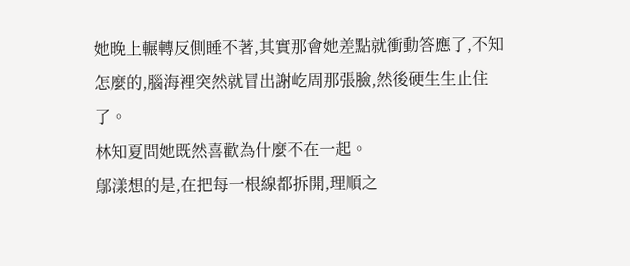她晚上輾轉反側睡不著,其實那會她差點就衝動答應了,不知怎麼的,腦海裡突然就冒出謝屹周那張臉,然後硬生生止住了。
林知夏問她既然喜歡為什麼不在一起。
鄔漾想的是,在把每一根線都拆開,理順之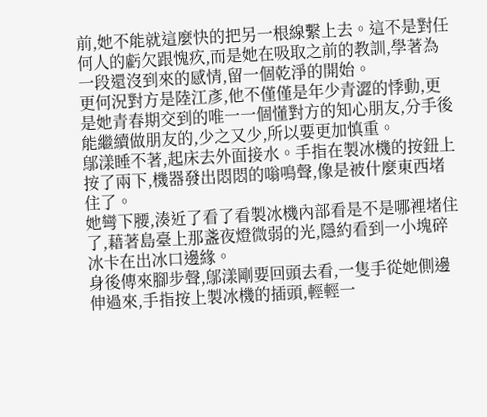前,她不能就這麼快的把另一根線繫上去。這不是對任何人的虧欠跟愧疚,而是她在吸取之前的教訓,學著為一段還沒到來的感情,留一個乾淨的開始。
更何況對方是陸江彥,他不僅僅是年少青澀的悸動,更是她青春期交到的唯一一個懂對方的知心朋友,分手後能繼續做朋友的,少之又少,所以要更加慎重。
鄔漾睡不著,起床去外面接水。手指在製冰機的按鈕上按了兩下,機器發出悶悶的嗡鳴聲,像是被什麼東西堵住了。
她彎下腰,湊近了看了看製冰機內部看是不是哪裡堵住了,藉著島臺上那盞夜燈微弱的光,隱約看到一小塊碎冰卡在出冰口邊緣。
身後傳來腳步聲,鄔漾剛要回頭去看,一隻手從她側邊伸過來,手指按上製冰機的插頭,輕輕一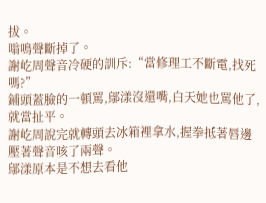拔。
嗡鳴聲斷掉了。
謝屹周聲音冷硬的訓斥:“當修理工不斷電,找死嗎?”
鋪頭蓋臉的一頓罵,鄔漾沒還嘴,白天她也罵他了,就當扯平。
謝屹周說完就轉頭去冰箱裡拿水,握拳抵著唇邊壓著聲音咳了兩聲。
鄔漾原本是不想去看他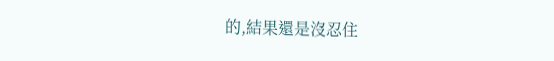的,結果還是沒忍住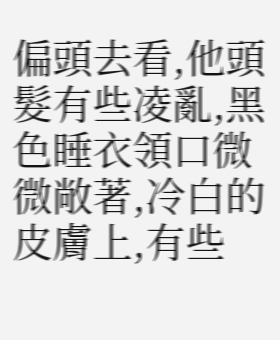偏頭去看,他頭髮有些凌亂,黑色睡衣領口微微敞著,冷白的皮膚上,有些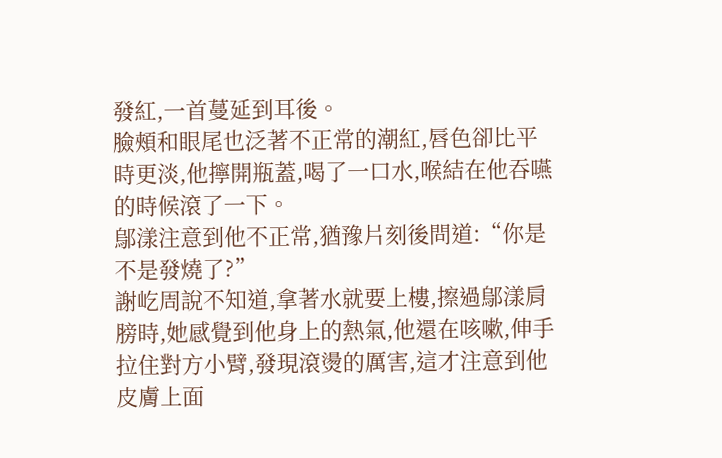發紅,一首蔓延到耳後。
臉頰和眼尾也泛著不正常的潮紅,唇色卻比平時更淡,他擰開瓶蓋,喝了一口水,喉結在他吞嚥的時候滾了一下。
鄔漾注意到他不正常,猶豫片刻後問道:“你是不是發燒了?”
謝屹周說不知道,拿著水就要上樓,擦過鄔漾肩膀時,她感覺到他身上的熱氣,他還在咳嗽,伸手拉住對方小臂,發現滾燙的厲害,這才注意到他皮膚上面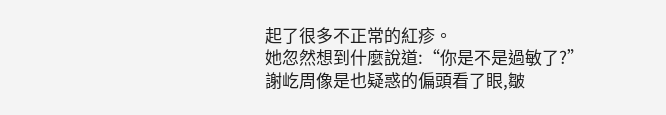起了很多不正常的紅疹。
她忽然想到什麼說道:“你是不是過敏了?”
謝屹周像是也疑惑的偏頭看了眼,皺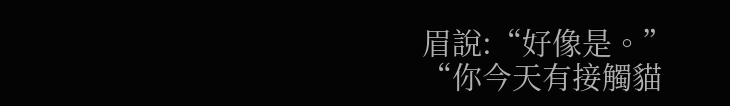眉說:“好像是。”
“你今天有接觸貓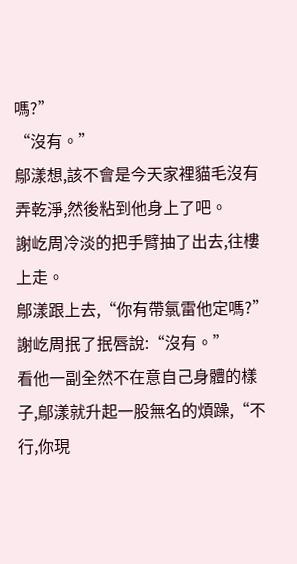嗎?”
“沒有。”
鄔漾想,該不會是今天家裡貓毛沒有弄乾淨,然後粘到他身上了吧。
謝屹周冷淡的把手臂抽了出去,往樓上走。
鄔漾跟上去,“你有帶氯雷他定嗎?”
謝屹周抿了抿唇說:“沒有。”
看他一副全然不在意自己身體的樣子,鄔漾就升起一股無名的煩躁,“不行,你現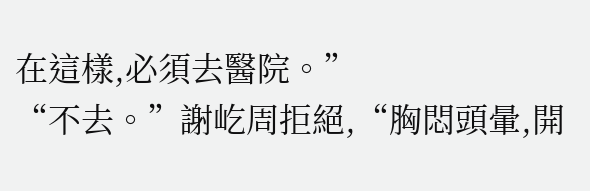在這樣,必須去醫院。”
“不去。”謝屹周拒絕,“胸悶頭暈,開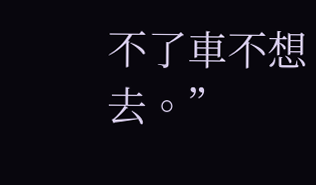不了車不想去。”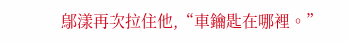鄔漾再次拉住他,“車鑰匙在哪裡。”